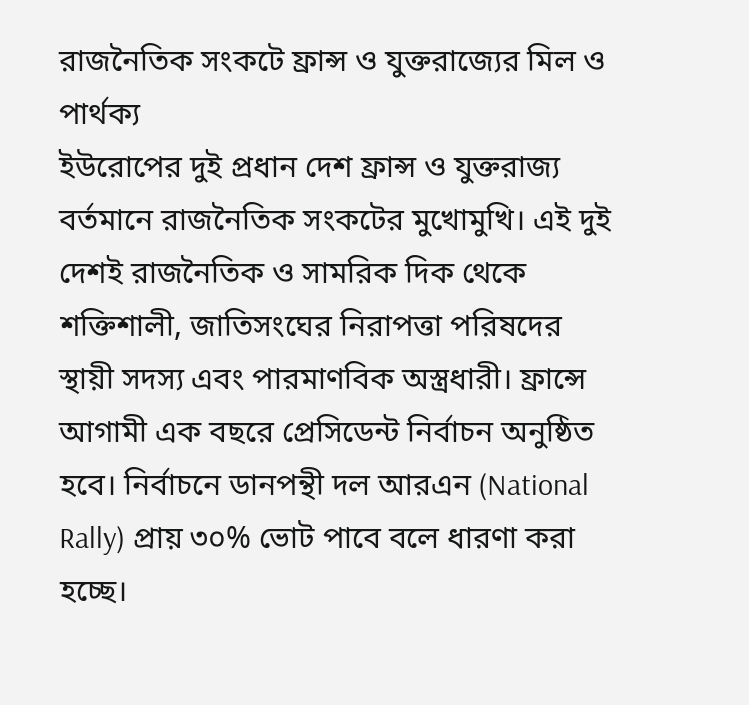রাজনৈতিক সংকটে ফ্রান্স ও যুক্তরাজ্যের মিল ও পার্থক্য
ইউরোপের দুই প্রধান দেশ ফ্রান্স ও যুক্তরাজ্য বর্তমানে রাজনৈতিক সংকটের মুখোমুখি। এই দুই দেশই রাজনৈতিক ও সামরিক দিক থেকে শক্তিশালী, জাতিসংঘের নিরাপত্তা পরিষদের স্থায়ী সদস্য এবং পারমাণবিক অস্ত্রধারী। ফ্রান্সে আগামী এক বছরে প্রেসিডেন্ট নির্বাচন অনুষ্ঠিত হবে। নির্বাচনে ডানপন্থী দল আরএন (National Rally) প্রায় ৩০% ভোট পাবে বলে ধারণা করা হচ্ছে।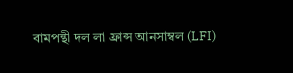বামপন্থী দল লা ফ্রান্স আনসাম্বল (LFI)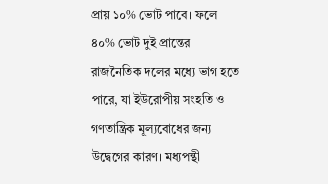প্রায় ১০% ভোট পাবে। ফলে ৪০% ভোট দুই প্রান্তের রাজনৈতিক দলের মধ্যে ভাগ হতে পারে, যা ইউরোপীয় সংহতি ও গণতান্ত্রিক মূল্যবোধের জন্য উদ্বেগের কারণ। মধ্যপন্থী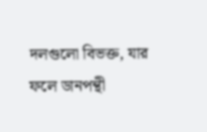দলগুলো বিভক্ত, যার ফলে ডানপন্থী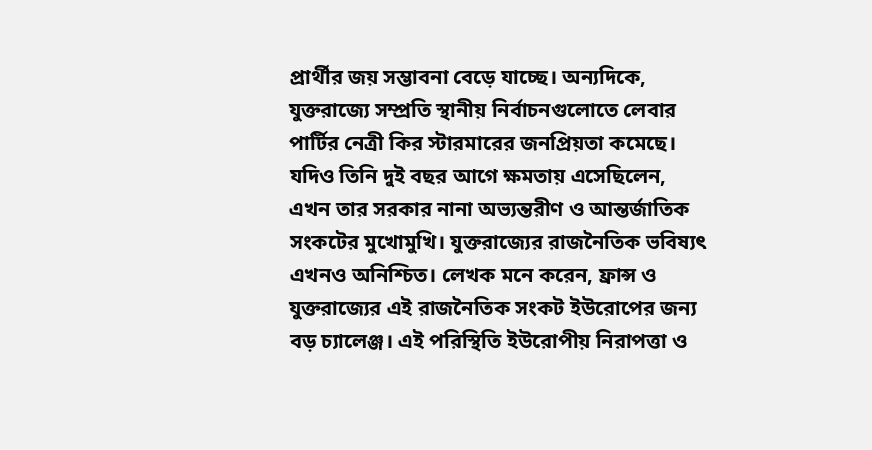প্রার্থীর জয় সম্ভাবনা বেড়ে যাচ্ছে। অন্যদিকে, যুক্তরাজ্যে সম্প্রতি স্থানীয় নির্বাচনগুলোতে লেবার পার্টির নেত্রী কির স্টারমারের জনপ্রিয়তা কমেছে। যদিও তিনি দুই বছর আগে ক্ষমতায় এসেছিলেন, এখন তার সরকার নানা অভ্যন্তরীণ ও আন্তর্জাতিক সংকটের মুখোমুখি। যুক্তরাজ্যের রাজনৈতিক ভবিষ্যৎ এখনও অনিশ্চিত। লেখক মনে করেন, ফ্রান্স ও যুক্তরাজ্যের এই রাজনৈতিক সংকট ইউরোপের জন্য বড় চ্যালেঞ্জ। এই পরিস্থিতি ইউরোপীয় নিরাপত্তা ও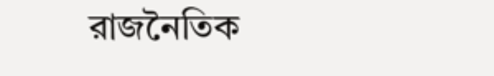রাজনৈতিক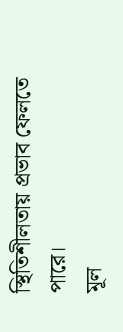স্থিতিশীলতায় প্রভাব ফেলতে পারে।
মূল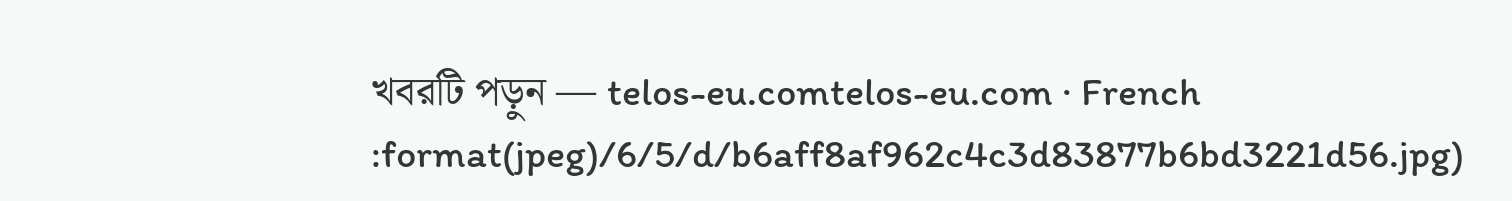খবরটি পড়ুন — telos-eu.comtelos-eu.com · French
:format(jpeg)/6/5/d/b6aff8af962c4c3d83877b6bd3221d56.jpg)